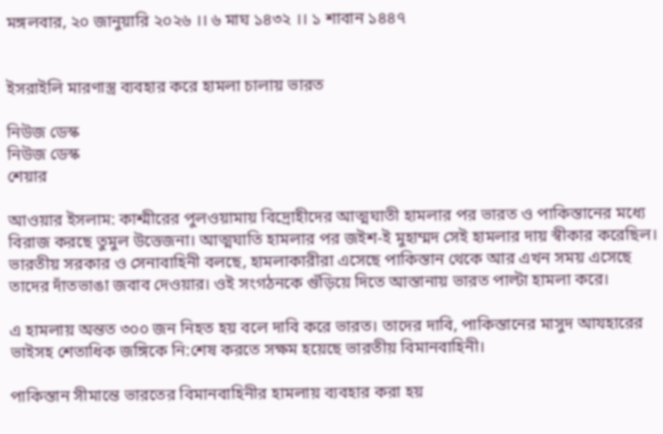মঙ্গলবার, ২০ জানুয়ারি ২০২৬ ।। ৬ মাঘ ১৪৩২ ।। ১ শাবান ১৪৪৭


ইসরাইলি মারণাস্ত্র ব্যবহার করে হামলা চালায় ভারত

নিউজ ডেস্ক
নিউজ ডেস্ক
শেয়ার

আওয়ার ইসলাম: কাশ্মীরের পুলওয়ামায় বিদ্রোহীদের আত্মঘাতী হামলার পর ভারত ও পাকিস্তানের মধ্যে বিরাজ করছে তুমুল উত্তেজনা। আত্মঘাতি হামলার পর জইশ-ই মুহাম্মদ সেই হামলার দায় স্বীকার করেছিল। ভারতীয় সরকার ও সেনাবাহিনী বলছে, হামলাকারীরা এসেছে পাকিস্তান থেকে আর এখন সময় এসেছে তাদের দাঁতভাঙা জবাব দেওয়ার। ওই সংগঠনকে গুঁড়িয়ে দিতে আস্তানায় ভারত পাল্টা হামলা করে।

এ হামলায় অন্তত ৩০০ জন নিহত হয় বলে দাবি করে ভারত। তাদের দাবি, পাকিস্তানের মাসুদ আযহারের ভাইসহ শেতাধিক জঙ্গিকে নি:শেষ করতে সক্ষম হয়েছে ভারতীয় বিমানবাহিনী।

পাকিস্তান সীমান্তে ভারতের বিমানবাহিনীর হামলায় ব্যবহার করা হয়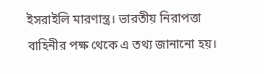ইসরাইলি মারণাস্ত্র। ভারতীয় নিরাপত্তা বাহিনীর পক্ষ থেকে এ তথ্য জানানো হয়।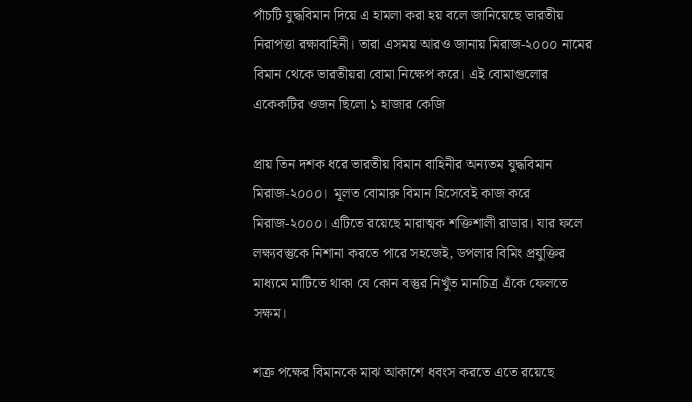পাঁচটি যুদ্ধবিমান দিয়ে এ হামলা করা হয় বলে জানিয়েছে ভারতীয় নিরাপত্তা রক্ষাবাহিনী। তারা এসময় আরও জানায় মিরাজ-২০০০ নামের বিমান থেকে ভারতীয়রা বোমা নিক্ষেপ করে। এই বোমাগুলোর একেকটির ওজন ছিলো ১ হাজার কেজি

প্রায় তিন দশক ধরে ভারতীয় বিমান বাহিনীর অন্যতম যুদ্ধবিমান মিরাজ-২০০০।  মূলত বোমারু বিমান হিসেবেই কাজ করে মিরাজ-২০০০। এটিতে রয়েছে মারাত্মক শক্তিশালী রাডার। যার ফলে লক্ষ্যবস্তুকে নিশানা করতে পারে সহজেই, ডপলার বিমিং প্রযুক্তির মাধ্যমে মাটিতে থাকা যে কোন বস্তুর নিখুঁত মানচিত্র এঁকে ফেলতে সক্ষম।

শত্রু পক্ষের বিমানকে মাঝ আকাশে ধবংস করতে এতে রয়েছে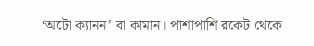‘অটো ক্যানন’ বা কামান। পাশাপাশি রকেট থেকে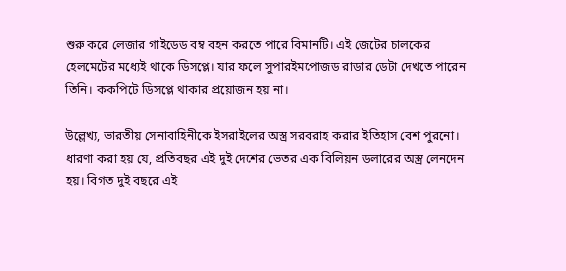শুরু করে লেজার গাইডেড বম্ব বহন করতে পারে বিমানটি। এই জেটের চালকের হেলমেটের মধ্যেই থাকে ডিসপ্লে। যার ফলে সুপারইমপোজড রাডার ডেটা দেখতে পারেন তিনি। ককপিটে ডিসপ্লে থাকার প্রয়োজন হয় না।

উল্লেখ্য, ভারতীয় সেনাবাহিনীকে ইসরাইলের অস্ত্র সরবরাহ করার ইতিহাস বেশ পুরনো। ধারণা করা হয় যে, প্রতিবছর এই দুই দেশের ভেতর এক বিলিয়ন ডলারের অস্ত্র লেনদেন হয়। বিগত দুই বছরে এই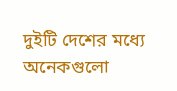দুইটি দেশের মধ্যে অনেকগুলো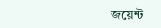জয়েন্ট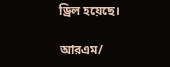ড্রিল হয়েছে।

আরএম/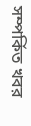সম্পর্কিত খবর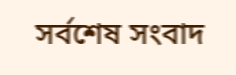সর্বশেষ সংবাদ